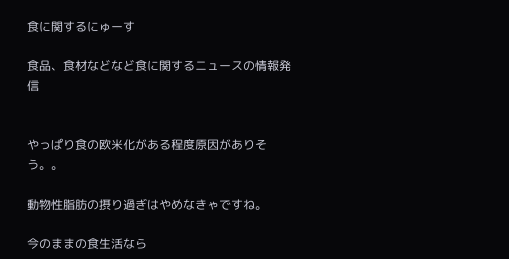食に関するにゅーす

食品、食材などなど食に関するニュースの情報発信


やっぱり食の欧米化がある程度原因がありそう。。

動物性脂肪の摂り過ぎはやめなきゃですね。

今のままの食生活なら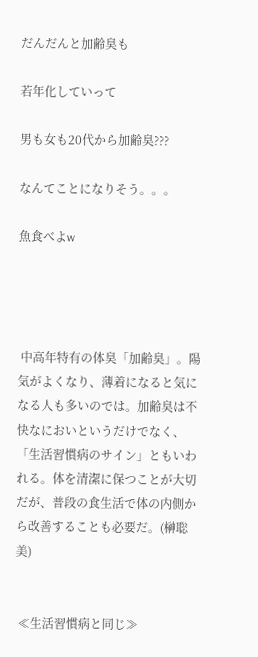だんだんと加齢臭も

若年化していって

男も女も20代から加齢臭???

なんてことになりそう。。。

魚食べよw




 中高年特有の体臭「加齢臭」。陽気がよくなり、薄着になると気になる人も多いのでは。加齢臭は不快なにおいというだけでなく、「生活習慣病のサイン」ともいわれる。体を清潔に保つことが大切だが、普段の食生活で体の内側から改善することも必要だ。(榊聡美)


 ≪生活習慣病と同じ≫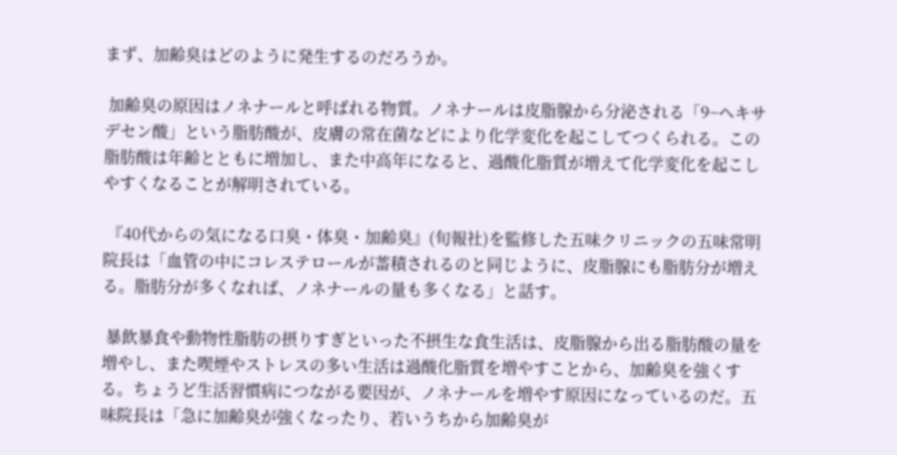まず、加齢臭はどのように発生するのだろうか。

 加齢臭の原因はノネナールと呼ばれる物質。ノネナールは皮脂腺から分泌される「9−ヘキサデセン酸」という脂肪酸が、皮膚の常在菌などにより化学変化を起こしてつくられる。この脂肪酸は年齢とともに増加し、また中高年になると、過酸化脂質が増えて化学変化を起こしやすくなることが解明されている。

 『40代からの気になる口臭・体臭・加齢臭』(旬報社)を監修した五味クリニックの五味常明院長は「血管の中にコレステロールが蓄積されるのと同じように、皮脂腺にも脂肪分が増える。脂肪分が多くなれば、ノネナールの量も多くなる」と話す。

 暴飲暴食や動物性脂肪の摂りすぎといった不摂生な食生活は、皮脂腺から出る脂肪酸の量を増やし、また喫煙やストレスの多い生活は過酸化脂質を増やすことから、加齢臭を強くする。ちょうど生活習慣病につながる要因が、ノネナールを増やす原因になっているのだ。五味院長は「急に加齢臭が強くなったり、若いうちから加齢臭が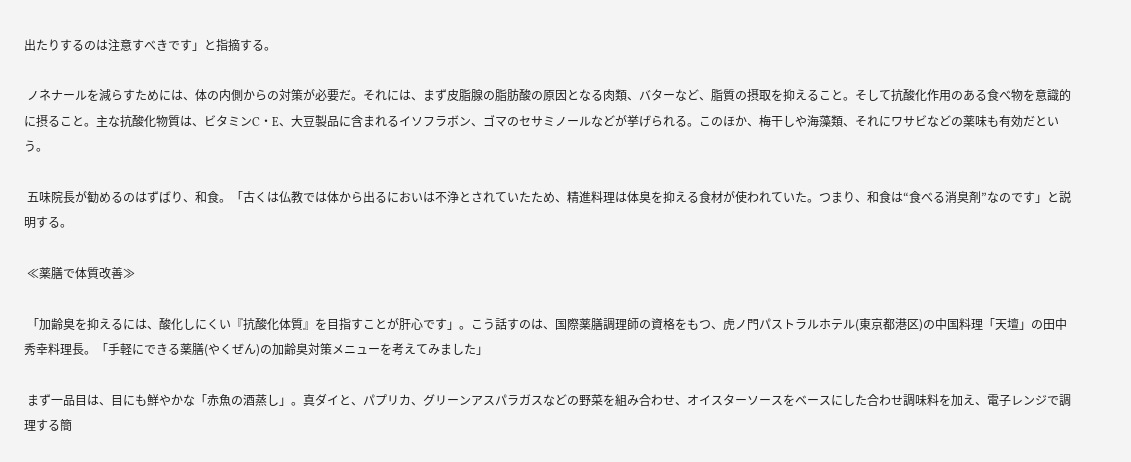出たりするのは注意すべきです」と指摘する。

 ノネナールを減らすためには、体の内側からの対策が必要だ。それには、まず皮脂腺の脂肪酸の原因となる肉類、バターなど、脂質の摂取を抑えること。そして抗酸化作用のある食べ物を意識的に摂ること。主な抗酸化物質は、ビタミンC・E、大豆製品に含まれるイソフラボン、ゴマのセサミノールなどが挙げられる。このほか、梅干しや海藻類、それにワサビなどの薬味も有効だという。

 五味院長が勧めるのはずばり、和食。「古くは仏教では体から出るにおいは不浄とされていたため、精進料理は体臭を抑える食材が使われていた。つまり、和食は“食べる消臭剤”なのです」と説明する。

 ≪薬膳で体質改善≫

 「加齢臭を抑えるには、酸化しにくい『抗酸化体質』を目指すことが肝心です」。こう話すのは、国際薬膳調理師の資格をもつ、虎ノ門パストラルホテル(東京都港区)の中国料理「天壇」の田中秀幸料理長。「手軽にできる薬膳(やくぜん)の加齢臭対策メニューを考えてみました」

 まず一品目は、目にも鮮やかな「赤魚の酒蒸し」。真ダイと、パプリカ、グリーンアスパラガスなどの野菜を組み合わせ、オイスターソースをベースにした合わせ調味料を加え、電子レンジで調理する簡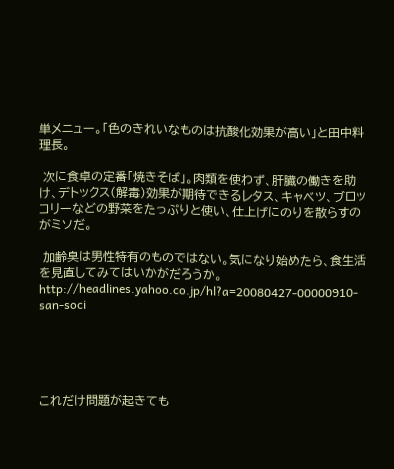単メニュー。「色のきれいなものは抗酸化効果が高い」と田中料理長。

 次に食卓の定番「焼きそば」。肉類を使わず、肝臓の働きを助け、デトックス(解毒)効果が期待できるレタス、キャベツ、ブロッコリーなどの野菜をたっぷりと使い、仕上げにのりを散らすのがミソだ。

 加齢臭は男性特有のものではない。気になり始めたら、食生活を見直してみてはいかがだろうか。
http://headlines.yahoo.co.jp/hl?a=20080427-00000910-san-soci





これだけ問題が起きても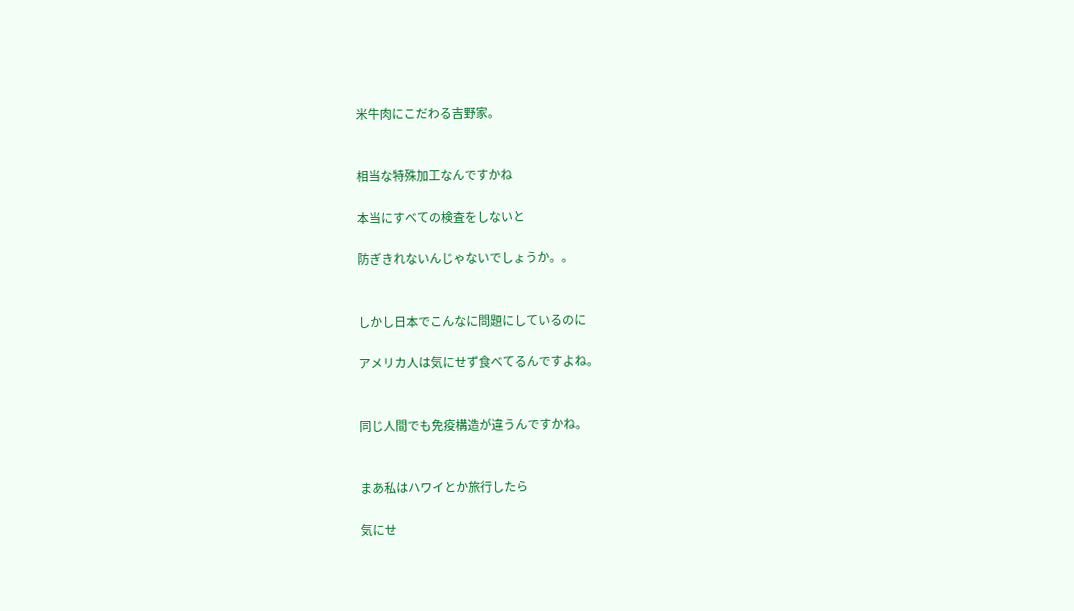米牛肉にこだわる吉野家。


相当な特殊加工なんですかね

本当にすべての検査をしないと

防ぎきれないんじゃないでしょうか。。


しかし日本でこんなに問題にしているのに

アメリカ人は気にせず食べてるんですよね。


同じ人間でも免疫構造が違うんですかね。


まあ私はハワイとか旅行したら

気にせ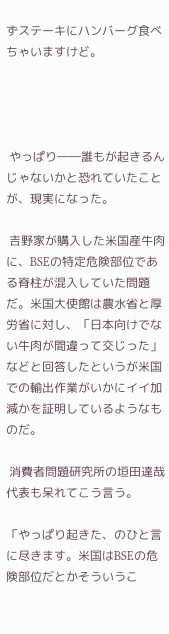ずステーキにハンバーグ食べちゃいますけど。




 やっぱり――誰もが起きるんじゃないかと恐れていたことが、現実になった。

 吉野家が購入した米国産牛肉に、BSEの特定危険部位である脊柱が混入していた問題だ。米国大使館は農水省と厚労省に対し、「日本向けでない牛肉が間違って交じった」などと回答したというが米国での輸出作業がいかにイイ加減かを証明しているようなものだ。

 消費者問題研究所の垣田達哉代表も呆れてこう言う。

「やっぱり起きた、のひと言に尽きます。米国はBSEの危険部位だとかそういうこ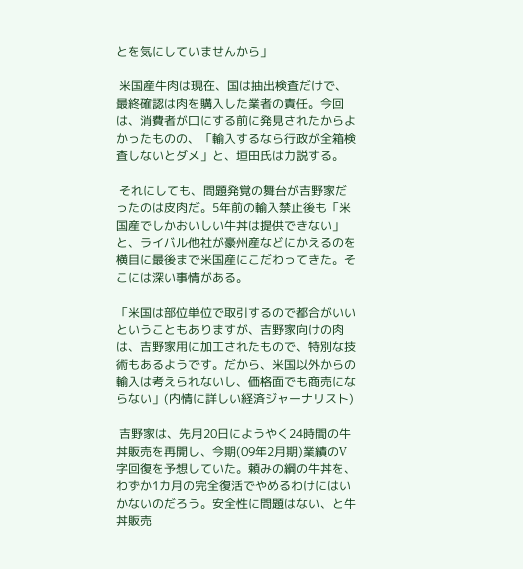とを気にしていませんから」

 米国産牛肉は現在、国は抽出検査だけで、最終確認は肉を購入した業者の責任。今回は、消費者が口にする前に発見されたからよかったものの、「輸入するなら行政が全箱検査しないとダメ」と、垣田氏は力説する。

 それにしても、問題発覚の舞台が吉野家だったのは皮肉だ。5年前の輸入禁止後も「米国産でしかおいしい牛丼は提供できない」と、ライバル他社が豪州産などにかえるのを横目に最後まで米国産にこだわってきた。そこには深い事情がある。

「米国は部位単位で取引するので都合がいいということもありますが、吉野家向けの肉は、吉野家用に加工されたもので、特別な技術もあるようです。だから、米国以外からの輸入は考えられないし、価格面でも商売にならない」(内情に詳しい経済ジャーナリスト)

 吉野家は、先月20日にようやく24時間の牛丼販売を再開し、今期(09年2月期)業績のV字回復を予想していた。頼みの綱の牛丼を、わずか1カ月の完全復活でやめるわけにはいかないのだろう。安全性に問題はない、と牛丼販売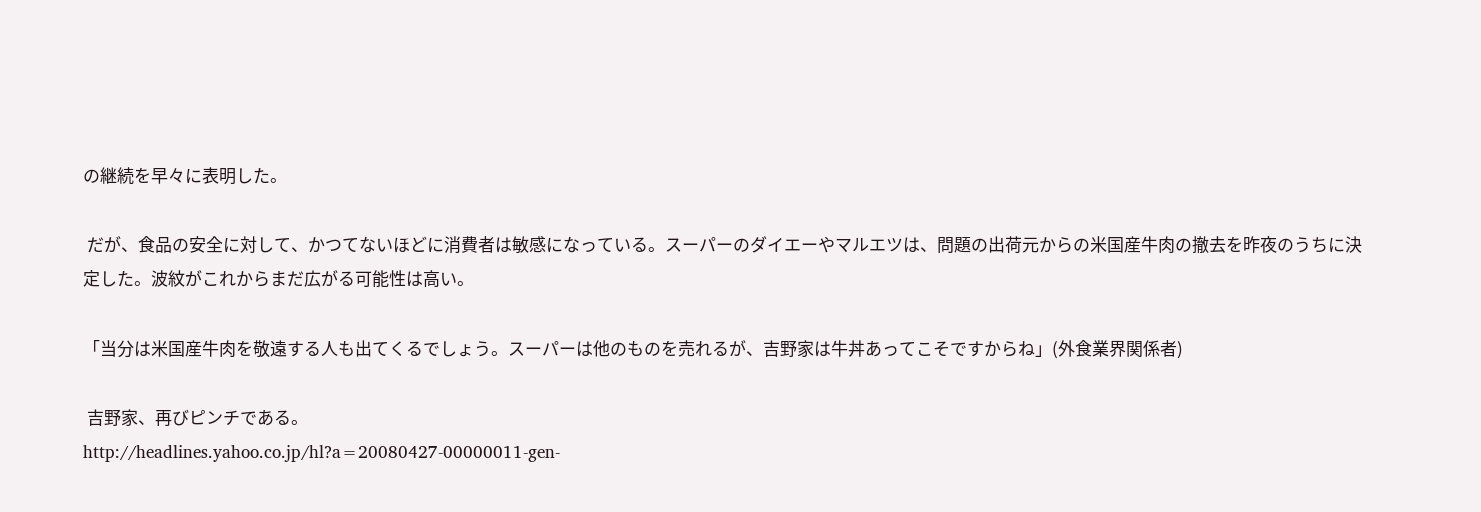の継続を早々に表明した。

 だが、食品の安全に対して、かつてないほどに消費者は敏感になっている。スーパーのダイエーやマルエツは、問題の出荷元からの米国産牛肉の撤去を昨夜のうちに決定した。波紋がこれからまだ広がる可能性は高い。

「当分は米国産牛肉を敬遠する人も出てくるでしょう。スーパーは他のものを売れるが、吉野家は牛丼あってこそですからね」(外食業界関係者)

 吉野家、再びピンチである。
http://headlines.yahoo.co.jp/hl?a=20080427-00000011-gen-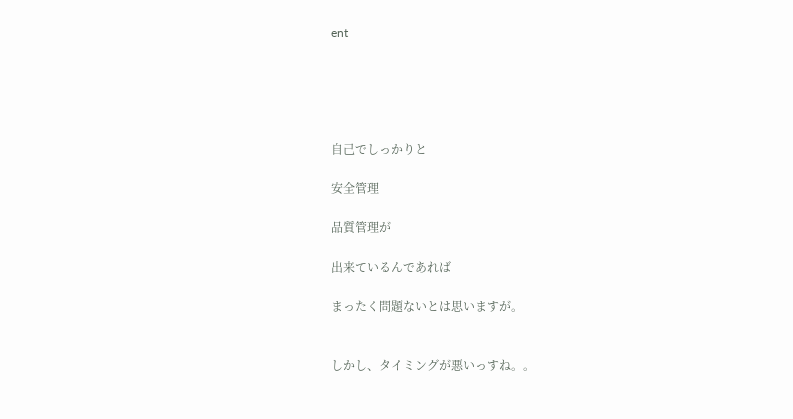ent





自己でしっかりと

安全管理

品質管理が

出来ているんであれば

まったく問題ないとは思いますが。


しかし、タイミングが悪いっすね。。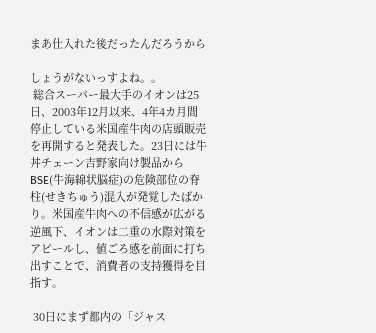まあ仕入れた後だったんだろうから

しょうがないっすよね。。
 総合スーパー最大手のイオンは25日、2003年12月以来、4年4カ月間停止している米国産牛肉の店頭販売を再開すると発表した。23日には牛丼チェーン吉野家向け製品からBSE(牛海綿状脳症)の危険部位の脊柱(せきちゅう)混入が発覚したばかり。米国産牛肉への不信感が広がる逆風下、イオンは二重の水際対策をアピールし、値ごろ感を前面に打ち出すことで、消費者の支持獲得を目指す。

 30日にまず都内の「ジャス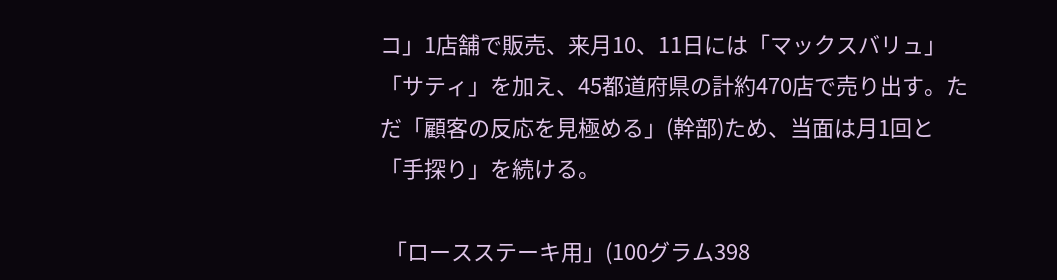コ」1店舗で販売、来月10、11日には「マックスバリュ」「サティ」を加え、45都道府県の計約470店で売り出す。ただ「顧客の反応を見極める」(幹部)ため、当面は月1回と「手探り」を続ける。

 「ロースステーキ用」(100グラム398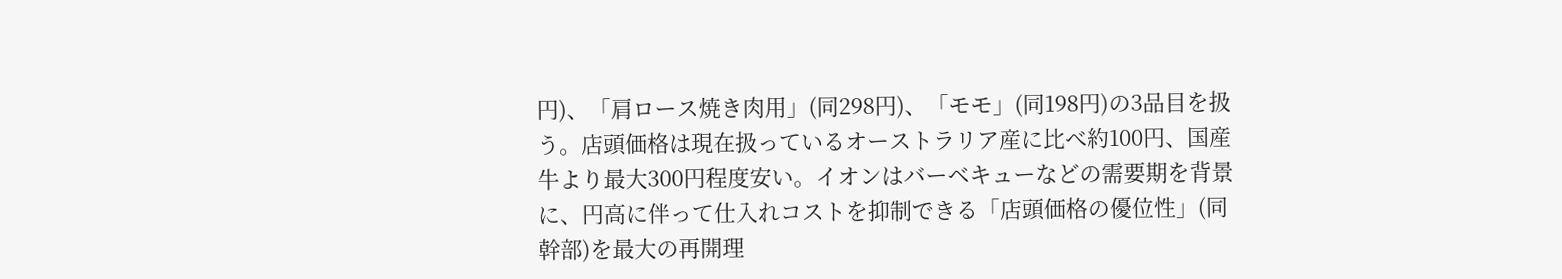円)、「肩ロース焼き肉用」(同298円)、「モモ」(同198円)の3品目を扱う。店頭価格は現在扱っているオーストラリア産に比べ約100円、国産牛より最大300円程度安い。イオンはバーベキューなどの需要期を背景に、円高に伴って仕入れコストを抑制できる「店頭価格の優位性」(同幹部)を最大の再開理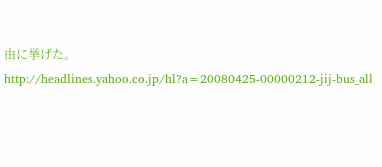由に挙げた。
http://headlines.yahoo.co.jp/hl?a=20080425-00000212-jij-bus_all